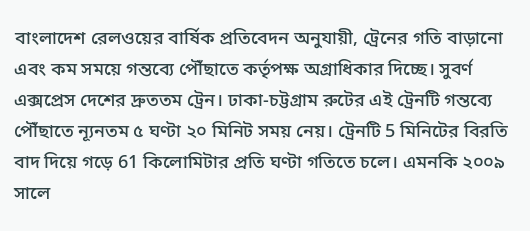বাংলাদেশ রেলওয়ের বার্ষিক প্রতিবেদন অনুযায়ী, ট্রেনের গতি বাড়ানো এবং কম সময়ে গন্তব্যে পৌঁছাতে কর্তৃপক্ষ অগ্রাধিকার দিচ্ছে। সুবর্ণ এক্সপ্রেস দেশের দ্রুততম ট্রেন। ঢাকা-চট্টগ্রাম রুটের এই ট্রেনটি গন্তব্যে পৌঁছাতে ন্যূনতম ৫ ঘণ্টা ২০ মিনিট সময় নেয়। ট্রেনটি 5 মিনিটের বিরতি বাদ দিয়ে গড়ে 61 কিলোমিটার প্রতি ঘণ্টা গতিতে চলে। এমনকি ২০০৯ সালে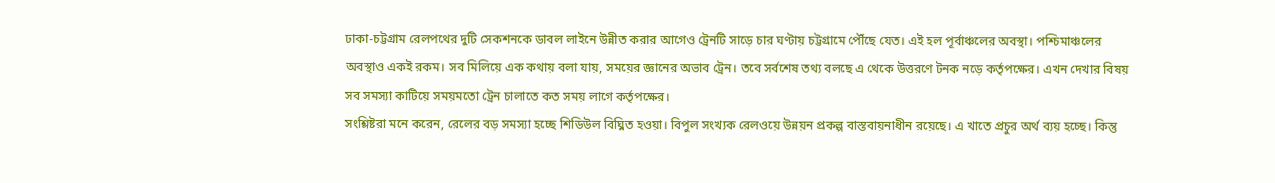ঢাকা-চট্টগ্রাম রেলপথের দুটি সেকশনকে ডাবল লাইনে উন্নীত করার আগেও ট্রেনটি সাড়ে চার ঘণ্টায় চট্টগ্রামে পৌঁছে যেত। এই হল পূর্বাঞ্চলের অবস্থা। পশ্চিমাঞ্চলের অবস্থাও একই রকম। সব মিলিয়ে এক কথায় বলা যায়, সময়ের জ্ঞানের অভাব ট্রেন। তবে সর্বশেষ তথ্য বলছে এ থেকে উত্তরণে টনক নড়ে কর্তৃপক্ষের। এখন দেখার বিষয় সব সমস্যা কাটিয়ে সময়মতো ট্রেন চালাতে কত সময় লাগে কর্তৃপক্ষের।
সংশ্লিষ্টরা মনে করেন, রেলের বড় সমস্যা হচ্ছে শিডিউল বিঘ্নিত হওয়া। বিপুল সংখ্যক রেলওয়ে উন্নয়ন প্রকল্প বাস্তবায়নাধীন রয়েছে। এ খাতে প্রচুর অর্থ ব্যয় হচ্ছে। কিন্তু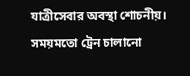যাত্রীসেবার অবস্থা শোচনীয়। সময়মতো ট্রেন চালানো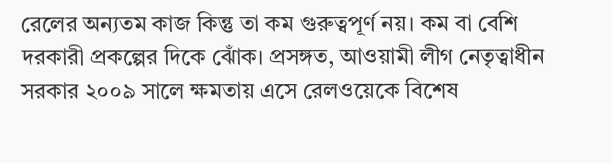রেলের অন্যতম কাজ কিন্তু তা কম গুরুত্বপূর্ণ নয়। কম বা বেশি দরকারী প্রকল্পের দিকে ঝোঁক। প্রসঙ্গত, আওয়ামী লীগ নেতৃত্বাধীন সরকার ২০০৯ সালে ক্ষমতায় এসে রেলওয়েকে বিশেষ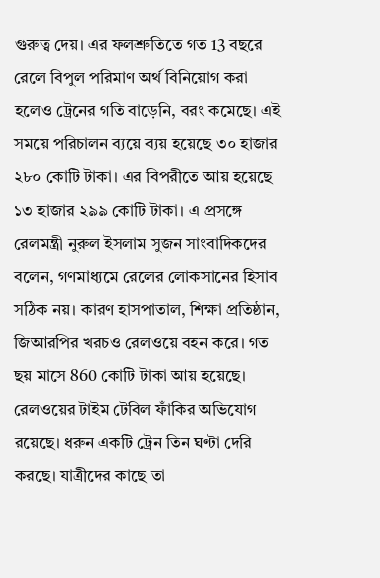গুরুত্ব দেয়। এর ফলশ্রুতিতে গত 13 বছরে রেলে বিপুল পরিমাণ অর্থ বিনিয়োগ করা হলেও ট্রেনের গতি বাড়েনি, বরং কমেছে। এই সময়ে পরিচালন ব্যয়ে ব্যয় হয়েছে ৩০ হাজার ২৮০ কোটি টাকা। এর বিপরীতে আয় হয়েছে ১৩ হাজার ২৯৯ কোটি টাকা। এ প্রসঙ্গে রেলমন্ত্রী নুরুল ইসলাম সুজন সাংবাদিকদের বলেন, গণমাধ্যমে রেলের লোকসানের হিসাব সঠিক নয়। কারণ হাসপাতাল, শিক্ষা প্রতিষ্ঠান, জিআরপির খরচও রেলওয়ে বহন করে। গত ছয় মাসে 860 কোটি টাকা আয় হয়েছে।
রেলওয়ের টাইম টেবিল ফাঁকির অভিযোগ রয়েছে। ধরুন একটি ট্রেন তিন ঘণ্টা দেরি করছে। যাত্রীদের কাছে তা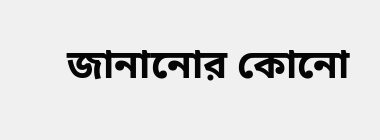জানানোর কোনো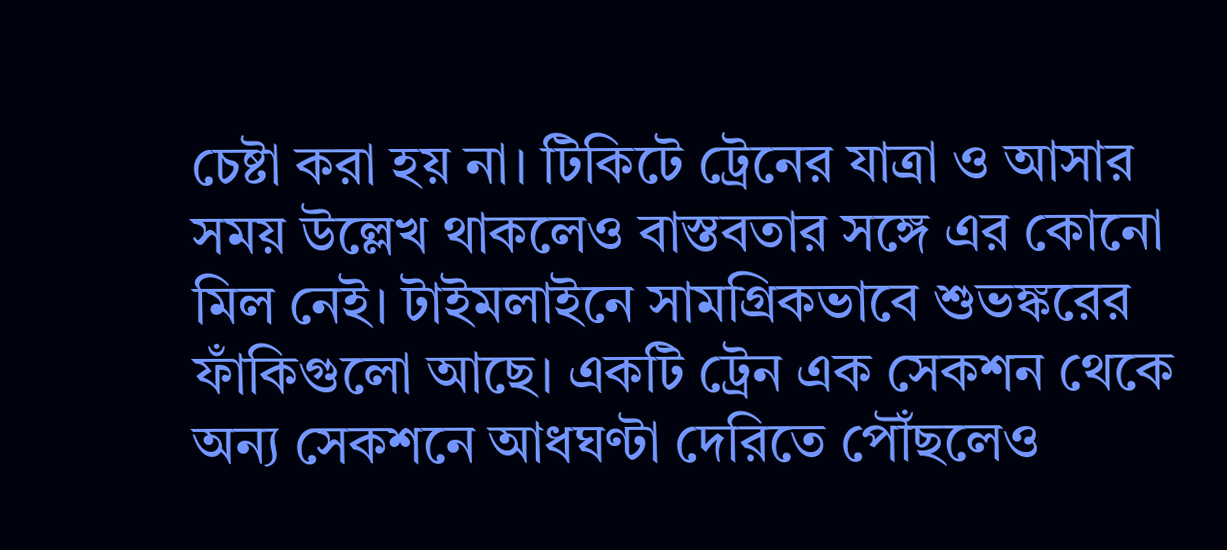চেষ্টা করা হয় না। টিকিটে ট্রেনের যাত্রা ও আসার সময় উল্লেখ থাকলেও বাস্তবতার সঙ্গে এর কোনো মিল নেই। টাইমলাইনে সামগ্রিকভাবে শুভঙ্করের ফাঁকিগুলো আছে। একটি ট্রেন এক সেকশন থেকে অন্য সেকশনে আধঘণ্টা দেরিতে পৌঁছলেও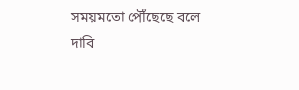সময়মতো পৌঁছেছে বলে দাবি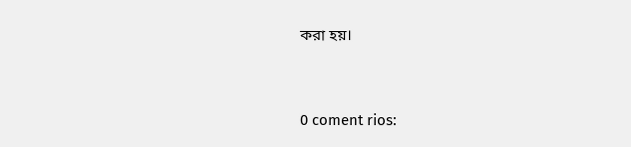করা হয়।


0 coment rios: